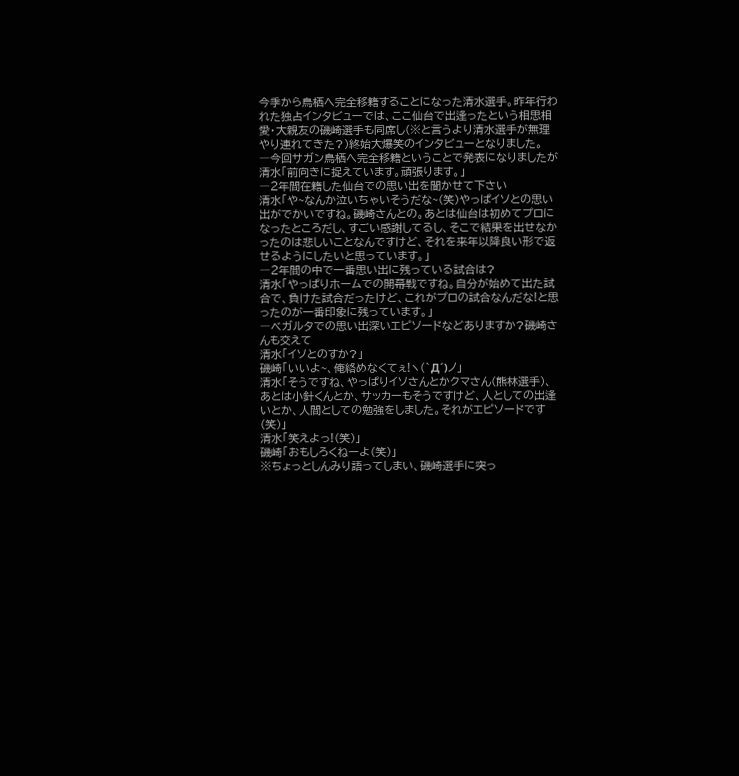今季から鳥栖へ完全移籍することになった清水選手。昨年行われた独占インタビューでは、ここ仙台で出逢ったという相思相愛・大親友の磯崎選手も同席し(※と言うより清水選手が無理やり連れてきた?)終始大爆笑のインタビューとなりました。
―今回サガン鳥栖へ完全移籍ということで発表になりましたが
清水「前向きに捉えています。頑張ります。」
―2年間在籍した仙台での思い出を聞かせて下さい
清水「や~なんか泣いちゃいそうだな~(笑)やっぱイソとの思い出がでかいですね。磯崎さんとの。あとは仙台は初めてプロになったところだし、すごい感謝してるし、そこで結果を出せなかったのは悲しいことなんですけど、それを来年以降良い形で返せるようにしたいと思っています。」
―2年間の中で一番思い出に残っている試合は?
清水「やっぱりホームでの開幕戦ですね。自分が始めて出た試合で、負けた試合だったけど、これがプロの試合なんだな!と思ったのが一番印象に残っています。」
―ベガルタでの思い出深いエピソードなどありますか?磯崎さんも交えて
清水「イソとのすか?」
磯崎「いいよ~、俺絡めなくてぇ!ヽ(`Д´)ノ」
清水「そうですね、やっぱりイソさんとかクマさん(熊林選手)、あとは小針くんとか、サッカーもそうですけど、人としての出逢いとか、人間としての勉強をしました。それがエピソードです(笑)」
清水「笑えよっ!(笑)」
磯崎「おもしろくねーよ(笑)」
※ちょっとしんみり語ってしまい、磯崎選手に突っ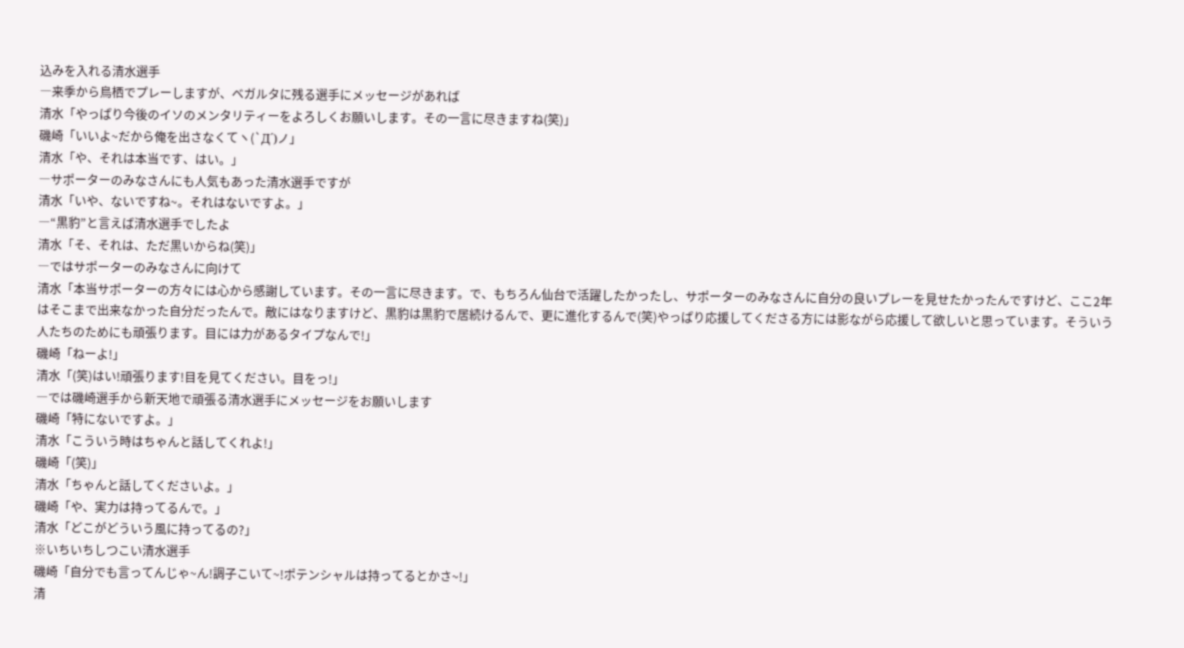込みを入れる清水選手
―来季から鳥栖でプレーしますが、ベガルタに残る選手にメッセージがあれば
清水「やっぱり今後のイソのメンタリティーをよろしくお願いします。その一言に尽きますね(笑)」
磯崎「いいよ~だから俺を出さなくてヽ(`Д´)ノ」
清水「や、それは本当です、はい。」
―サポーターのみなさんにも人気もあった清水選手ですが
清水「いや、ないですね~。それはないですよ。」
―“黒豹”と言えば清水選手でしたよ
清水「そ、それは、ただ黒いからね(笑)」
―ではサポーターのみなさんに向けて
清水「本当サポーターの方々には心から感謝しています。その一言に尽きます。で、もちろん仙台で活躍したかったし、サポーターのみなさんに自分の良いプレーを見せたかったんですけど、ここ2年はそこまで出来なかった自分だったんで。敵にはなりますけど、黒豹は黒豹で居続けるんで、更に進化するんで(笑)やっぱり応援してくださる方には影ながら応援して欲しいと思っています。そういう人たちのためにも頑張ります。目には力があるタイプなんで!」
磯崎「ねーよ!」
清水「(笑)はい!頑張ります!目を見てください。目をっ!」
―では磯崎選手から新天地で頑張る清水選手にメッセージをお願いします
磯崎「特にないですよ。」
清水「こういう時はちゃんと話してくれよ!」
磯崎「(笑)」
清水「ちゃんと話してくださいよ。」
磯崎「や、実力は持ってるんで。」
清水「どこがどういう風に持ってるの?」
※いちいちしつこい清水選手
磯崎「自分でも言ってんじゃ~ん!調子こいて~!ポテンシャルは持ってるとかさ~!」
清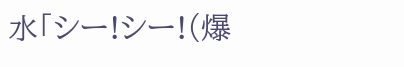水「シー!シー!(爆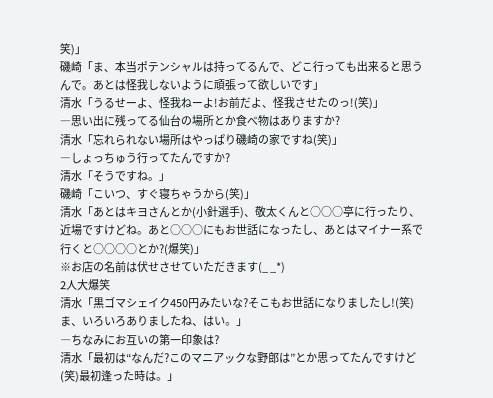笑)」
磯崎「ま、本当ポテンシャルは持ってるんで、どこ行っても出来ると思うんで。あとは怪我しないように頑張って欲しいです」
清水「うるせーよ、怪我ねーよ!お前だよ、怪我させたのっ!(笑)」
―思い出に残ってる仙台の場所とか食べ物はありますか?
清水「忘れられない場所はやっぱり磯崎の家ですね(笑)」
―しょっちゅう行ってたんですか?
清水「そうですね。」
磯崎「こいつ、すぐ寝ちゃうから(笑)」
清水「あとはキヨさんとか(小針選手)、敬太くんと○○○亭に行ったり、近場ですけどね。あと○○○にもお世話になったし、あとはマイナー系で行くと○○○○とか?(爆笑)」
※お店の名前は伏せさせていただきます(_ _*)
2人大爆笑
清水「黒ゴマシェイク450円みたいな?そこもお世話になりましたし!(笑)ま、いろいろありましたね、はい。」
―ちなみにお互いの第一印象は?
清水「最初は“なんだ?このマニアックな野郎は”とか思ってたんですけど(笑)最初逢った時は。」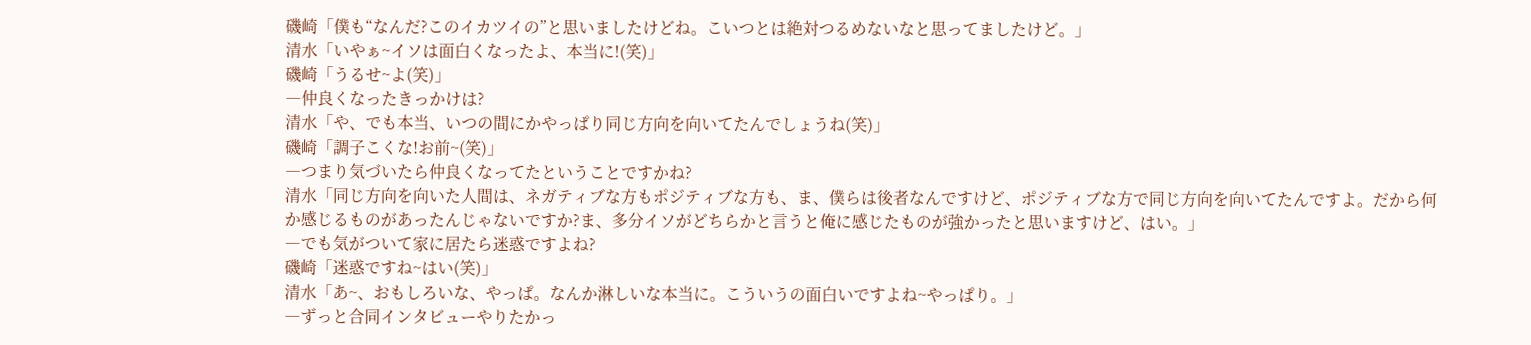磯崎「僕も“なんだ?このイカツイの”と思いましたけどね。こいつとは絶対つるめないなと思ってましたけど。」
清水「いやぁ~イソは面白くなったよ、本当に!(笑)」
磯崎「うるせ~よ(笑)」
―仲良くなったきっかけは?
清水「や、でも本当、いつの間にかやっぱり同じ方向を向いてたんでしょうね(笑)」
磯崎「調子こくな!お前~(笑)」
―つまり気づいたら仲良くなってたということですかね?
清水「同じ方向を向いた人間は、ネガティブな方もポジティブな方も、ま、僕らは後者なんですけど、ポジティブな方で同じ方向を向いてたんですよ。だから何か感じるものがあったんじゃないですか?ま、多分イソがどちらかと言うと俺に感じたものが強かったと思いますけど、はい。」
―でも気がついて家に居たら迷惑ですよね?
磯崎「迷惑ですね~はい(笑)」
清水「あ~、おもしろいな、やっぱ。なんか淋しいな本当に。こういうの面白いですよね~やっぱり。」
―ずっと合同インタビューやりたかっ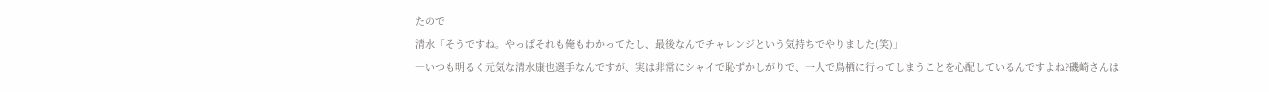たので
清水「そうですね。やっぱそれも俺もわかってたし、最後なんでチャレンジという気持ちでやりました(笑)」
―いつも明るく元気な清水康也選手なんですが、実は非常にシャイで恥ずかしがりで、一人で鳥栖に行ってしまうことを心配しているんですよね?磯崎さんは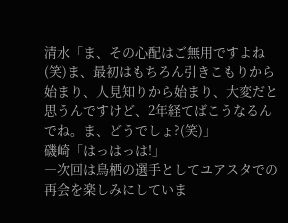清水「ま、その心配はご無用ですよね(笑)ま、最初はもちろん引きこもりから始まり、人見知りから始まり、大変だと思うんですけど、2年経てばこうなるんでね。ま、どうでしょ?(笑)」
磯崎「はっはっは!」
―次回は鳥栖の選手としてユアスタでの再会を楽しみにしていま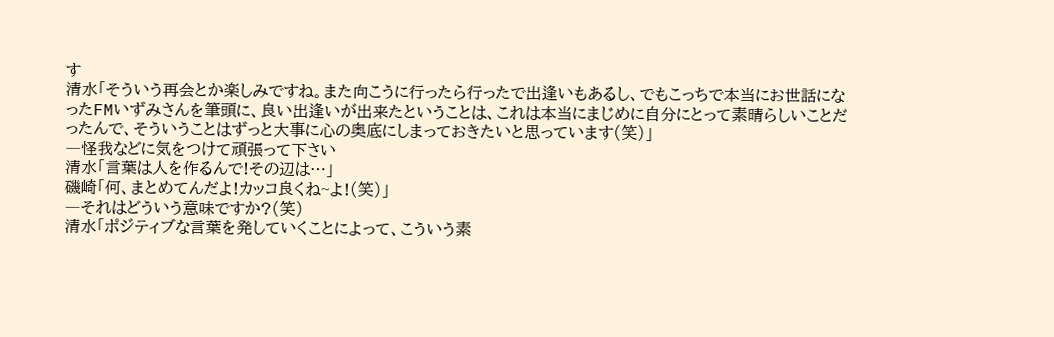す
清水「そういう再会とか楽しみですね。また向こうに行ったら行ったで出逢いもあるし、でもこっちで本当にお世話になったFMいずみさんを筆頭に、良い出逢いが出来たということは、これは本当にまじめに自分にとって素晴らしいことだったんで、そういうことはずっと大事に心の奥底にしまっておきたいと思っています(笑)」
―怪我などに気をつけて頑張って下さい
清水「言葉は人を作るんで!その辺は…」
磯崎「何、まとめてんだよ!カッコ良くね~よ!(笑)」
―それはどういう意味ですか?(笑)
清水「ポジティブな言葉を発していくことによって、こういう素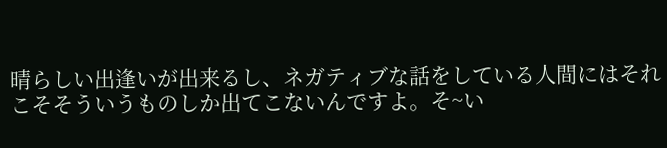晴らしい出逢いが出来るし、ネガティブな話をしている人間にはそれこそそういうものしか出てこないんですよ。そ~い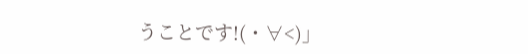うことです!(・∀<)」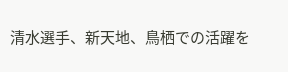清水選手、新天地、鳥栖での活躍を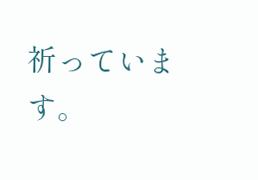祈っています。